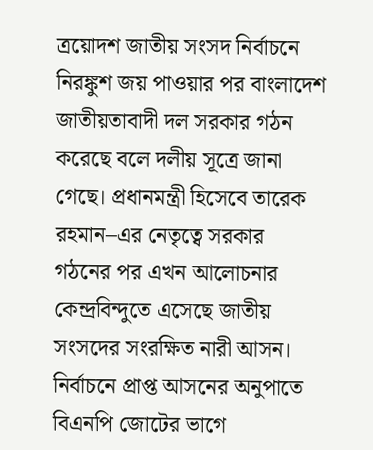ত্রয়োদশ জাতীয় সংসদ নির্বাচনে নিরঙ্কুশ জয় পাওয়ার পর বাংলাদেশ জাতীয়তাবাদী দল সরকার গঠন করেছে বলে দলীয় সূত্রে জানা গেছে। প্রধানমন্ত্রী হিসেবে তারেক রহমান–এর নেতৃত্বে সরকার গঠনের পর এখন আলোচনার কেন্দ্রবিন্দুতে এসেছে জাতীয় সংসদের সংরক্ষিত নারী আসন।
নির্বাচনে প্রাপ্ত আসনের অনুপাতে বিএনপি জোটের ভাগে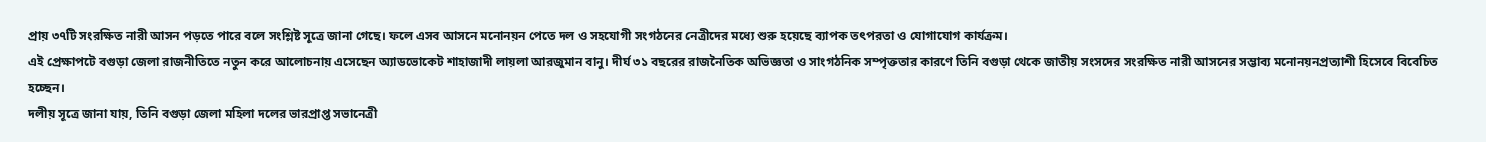প্রায় ৩৭টি সংরক্ষিত নারী আসন পড়তে পারে বলে সংশ্লিষ্ট সূত্রে জানা গেছে। ফলে এসব আসনে মনোনয়ন পেতে দল ও সহযোগী সংগঠনের নেত্রীদের মধ্যে শুরু হয়েছে ব্যাপক তৎপরতা ও যোগাযোগ কার্যক্রম।
এই প্রেক্ষাপটে বগুড়া জেলা রাজনীতিতে নতুন করে আলোচনায় এসেছেন অ্যাডভোকেট শাহাজাদী লায়লা আরজুমান বানু। দীর্ঘ ৩১ বছরের রাজনৈতিক অভিজ্ঞতা ও সাংগঠনিক সম্পৃক্ততার কারণে তিনি বগুড়া থেকে জাতীয় সংসদের সংরক্ষিত নারী আসনের সম্ভাব্য মনোনয়নপ্রত্যাশী হিসেবে বিবেচিত হচ্ছেন।
দলীয় সূত্রে জানা যায়, তিনি বগুড়া জেলা মহিলা দলের ভারপ্রাপ্ত সভানেত্রী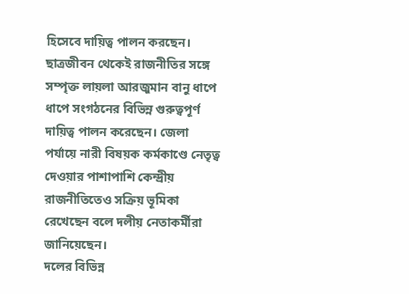হিসেবে দায়িত্ব পালন করছেন। ছাত্রজীবন থেকেই রাজনীতির সঙ্গে সম্পৃক্ত লায়লা আরজুমান বানু ধাপে ধাপে সংগঠনের বিভিন্ন গুরুত্বপূর্ণ দায়িত্ব পালন করেছেন। জেলা পর্যায়ে নারী বিষয়ক কর্মকাণ্ডে নেতৃত্ব দেওয়ার পাশাপাশি কেন্দ্রীয় রাজনীতিতেও সক্রিয় ভূমিকা রেখেছেন বলে দলীয় নেতাকর্মীরা জানিয়েছেন।
দলের বিভিন্ন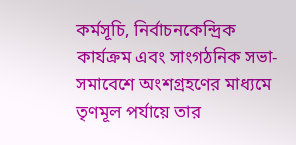কর্মসূচি, নির্বাচনকেন্দ্রিক কার্যক্রম এবং সাংগঠনিক সভা-সমাবেশে অংশগ্রহণের মাধ্যমে তৃণমূল পর্যায়ে তার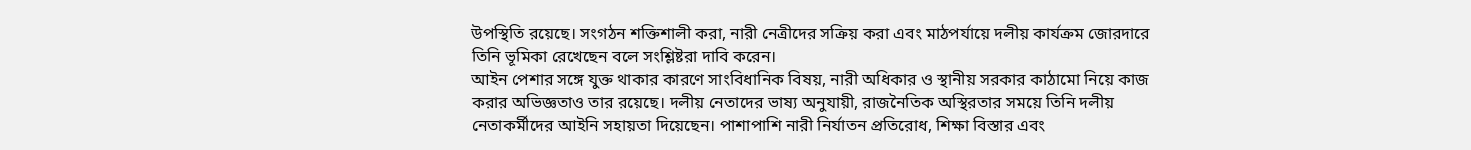উপস্থিতি রয়েছে। সংগঠন শক্তিশালী করা, নারী নেত্রীদের সক্রিয় করা এবং মাঠপর্যায়ে দলীয় কার্যক্রম জোরদারে তিনি ভূমিকা রেখেছেন বলে সংশ্লিষ্টরা দাবি করেন।
আইন পেশার সঙ্গে যুক্ত থাকার কারণে সাংবিধানিক বিষয়, নারী অধিকার ও স্থানীয় সরকার কাঠামো নিয়ে কাজ করার অভিজ্ঞতাও তার রয়েছে। দলীয় নেতাদের ভাষ্য অনুযায়ী, রাজনৈতিক অস্থিরতার সময়ে তিনি দলীয় নেতাকর্মীদের আইনি সহায়তা দিয়েছেন। পাশাপাশি নারী নির্যাতন প্রতিরোধ, শিক্ষা বিস্তার এবং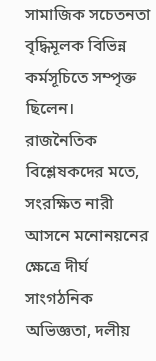সামাজিক সচেতনতা বৃদ্ধিমূলক বিভিন্ন কর্মসূচিতে সম্পৃক্ত ছিলেন।
রাজনৈতিক বিশ্লেষকদের মতে, সংরক্ষিত নারী আসনে মনোনয়নের ক্ষেত্রে দীর্ঘ সাংগঠনিক অভিজ্ঞতা, দলীয়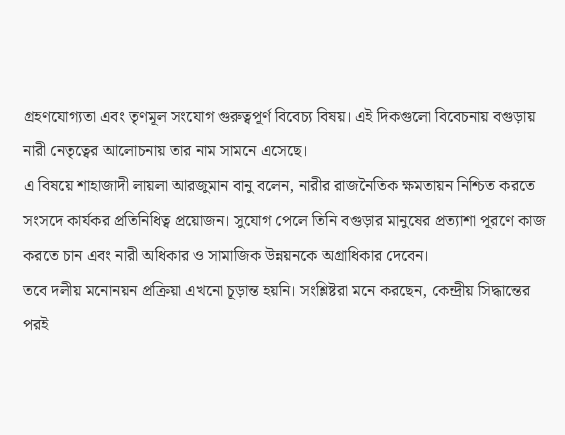গ্রহণযোগ্যতা এবং তৃণমূল সংযোগ গুরুত্বপূর্ণ বিবেচ্য বিষয়। এই দিকগুলো বিবেচনায় বগুড়ায় নারী নেতৃত্বের আলোচনায় তার নাম সামনে এসেছে।
এ বিষয়ে শাহাজাদী লায়লা আরজুমান বানু বলেন, নারীর রাজনৈতিক ক্ষমতায়ন নিশ্চিত করতে সংসদে কার্যকর প্রতিনিধিত্ব প্রয়োজন। সুযোগ পেলে তিনি বগুড়ার মানুষের প্রত্যাশা পূরণে কাজ করতে চান এবং নারী অধিকার ও সামাজিক উন্নয়নকে অগ্রাধিকার দেবেন।
তবে দলীয় মনোনয়ন প্রক্রিয়া এখনো চূড়ান্ত হয়নি। সংশ্লিষ্টরা মনে করছেন, কেন্দ্রীয় সিদ্ধান্তের পরই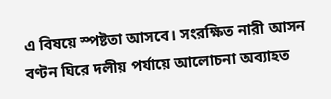এ বিষয়ে স্পষ্টতা আসবে। সংরক্ষিত নারী আসন বণ্টন ঘিরে দলীয় পর্যায়ে আলোচনা অব্যাহত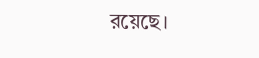রয়েছে।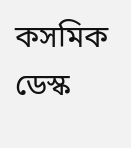কসমিক ডেস্ক